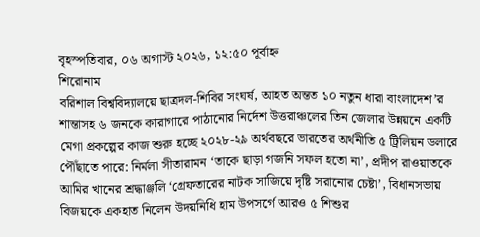বৃহস্পতিবার, ০৬ অগাস্ট ২০২৬, ১২:৫০ পূর্বাহ্ন
শিরোনাম
বরিশাল বিশ্ববিদ্যালয়ে ছাত্রদল-শিবির সংঘর্ষ, আহত অন্তত ১০ নতুন ধারা বাংলাদেশ’র শান্তাসহ ৬ জনকে কারাগারে পাঠানোর নির্দেশ উত্তরাঞ্চলের তিন জেলার উন্নয়নে একটি মেগা প্রকল্পের কাজ শুরু হচ্ছে ২০২৮-২৯ অর্থবছরে ভারতের অর্থনীতি ৫ ট্রিলিয়ন ডলারে পৌঁছাতে পারে: নির্মলা সীতারামন ‘তাকে ছাড়া গজনি সফল হতো না’, প্রদীপ রাওয়াতকে আমির খানের শ্রদ্ধাঞ্জলি ‘গ্রেফতারের নাটক সাজিয়ে দৃষ্টি সরানোর চেষ্টা’, বিধানসভায় বিজয়কে একহাত নিলেন উদয়নিধি হাম উপসর্গে আরও ৫ শিশুর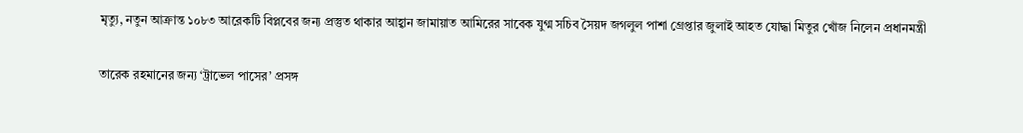মৃত্যু, নতুন আক্রান্ত ১০৮৩ আরেকটি বিপ্লবের জন্য প্রস্তুত থাকার আহ্বান জামায়াত আমিরের সাবেক যুগ্ম সচিব সৈয়দ জগলুল পাশা গ্রেপ্তার জুলাই আহত যোদ্ধা মিতুর খোঁজ নিলেন প্রধানমন্ত্রী

তারেক রহমানের জন্য ‘ট্রাভেল পাসের’ প্রসঙ্গ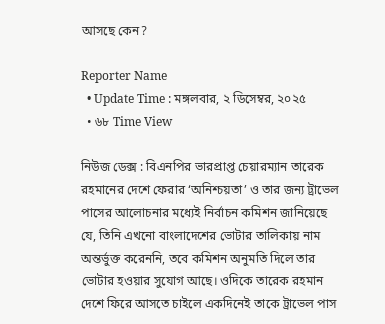আসছে কেন?

Reporter Name
  • Update Time : মঙ্গলবার, ২ ডিসেম্বর, ২০২৫
  • ৬৮ Time View

নিউজ ডেক্স : বিএনপির ভারপ্রাপ্ত চেয়ারম্যান তারেক রহমানের দেশে ফেরার ‘অনিশ্চয়তা’ ও তার জন্য ট্রাভেল পাসের আলোচনার মধ্যেই নির্বাচন কমিশন জানিয়েছে যে, তিনি এখনো বাংলাদেশের ভোটার তালিকায় নাম অন্তর্ভুক্ত করেননি, তবে কমিশন অনুমতি দিলে তার ভোটার হওয়ার সুযোগ আছে। ওদিকে তারেক রহমান দেশে ফিরে আসতে চাইলে একদিনেই তাকে ট্রাভেল পাস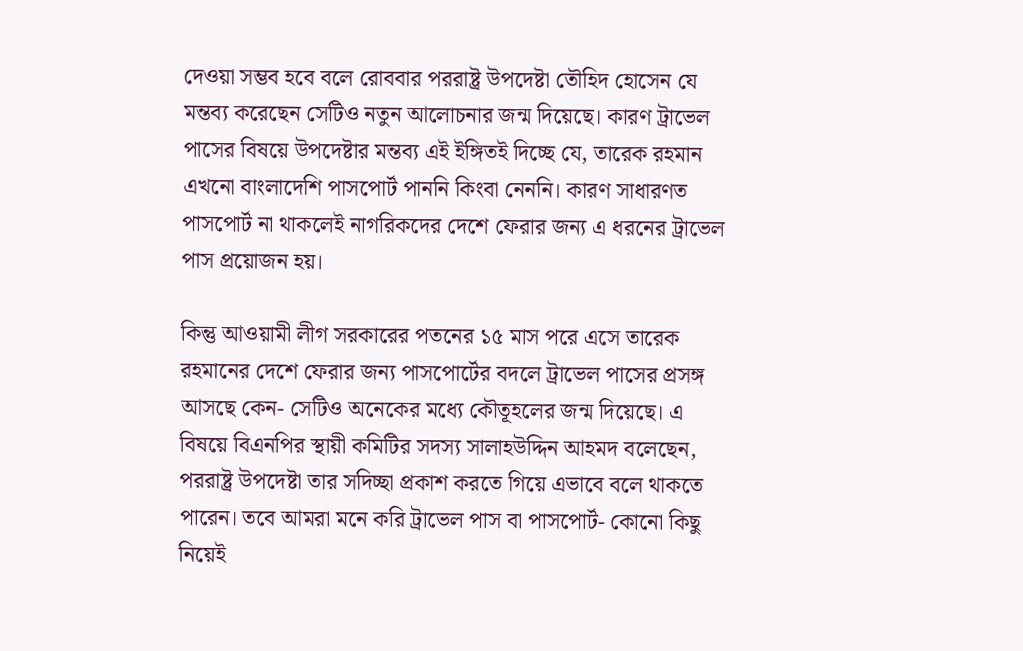দেওয়া সম্ভব হবে বলে রোববার পররাষ্ট্র উপদেষ্টা তৌহিদ হোসেন যে মন্তব্য করেছেন সেটিও নতুন আলোচনার জন্ম দিয়েছে। কারণ ট্রাভেল পাসের বিষয়ে উপদেষ্টার মন্তব্য এই ইঙ্গিতই দিচ্ছে যে, তারেক রহমান এখনো বাংলাদেশি পাসপোর্ট পাননি কিংবা নেননি। কারণ সাধারণত পাসপোর্ট না থাকলেই নাগরিকদের দেশে ফেরার জন্য এ ধরনের ট্রাভেল পাস প্রয়োজন হয়।

কিন্তু আওয়ামী লীগ সরকারের পতনের ১৫ মাস পরে এসে তারেক রহমানের দেশে ফেরার জন্য পাসপোর্টের বদলে ট্রাভেল পাসের প্রসঙ্গ আসছে কেন- সেটিও অনেকের মধ্যে কৌতূহলের জন্ম দিয়েছে। এ বিষয়ে বিএনপির স্থায়ী কমিটির সদস্য সালাহউদ্দিন আহমদ বলেছেন, পররাষ্ট্র উপদেষ্টা তার সদিচ্ছা প্রকাশ করতে গিয়ে এভাবে বলে থাকতে পারেন। তবে আমরা মনে করি ট্রাভেল পাস বা পাসপোর্ট- কোনো কিছু নিয়েই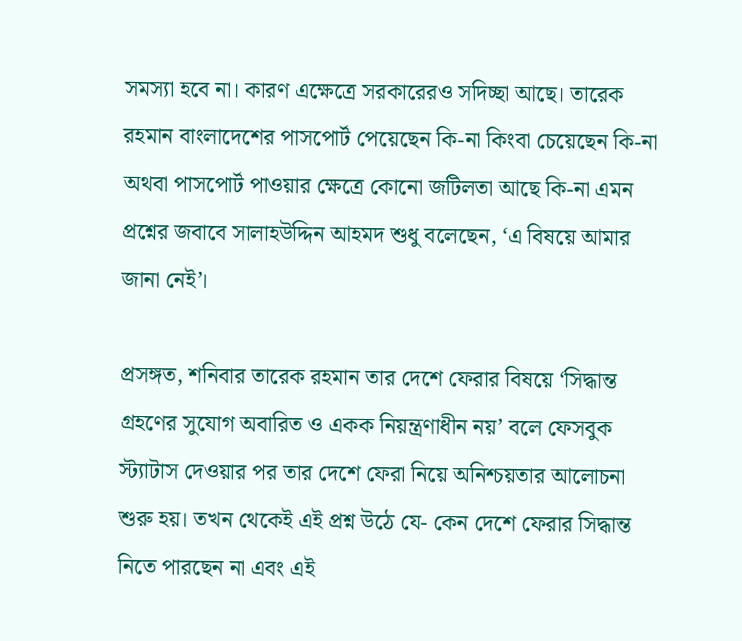সমস্যা হবে না। কারণ এক্ষেত্রে সরকারেরও সদিচ্ছা আছে। তারেক রহমান বাংলাদেশের পাসপোর্ট পেয়েছেন কি-না কিংবা চেয়েছেন কি-না অথবা পাসপোর্ট পাওয়ার ক্ষেত্রে কোনো জটিলতা আছে কি-না এমন প্রশ্নের জবাবে সালাহউদ্দিন আহমদ শুধু বলেছেন, ‘এ বিষয়ে আমার জানা নেই’।

প্রসঙ্গত, শনিবার তারেক রহমান তার দেশে ফেরার বিষয়ে ‘সিদ্ধান্ত গ্রহণের সুযোগ অবারিত ও একক নিয়ন্ত্রণাধীন নয়’ বলে ফেসবুক স্ট্যাটাস দেওয়ার পর তার দেশে ফেরা নিয়ে অনিশ্চয়তার আলোচনা শুরু হয়। তখন থেকেই এই প্রশ্ন উঠে যে- কেন দেশে ফেরার সিদ্ধান্ত নিতে পারছেন না এবং এই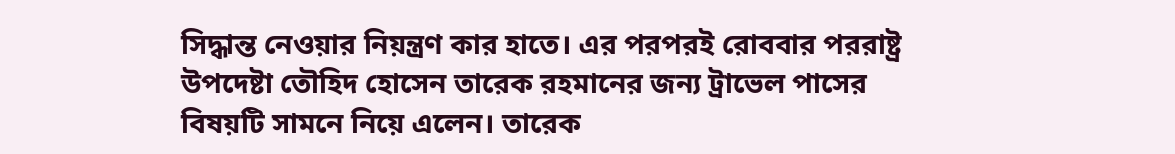সিদ্ধান্ত নেওয়ার নিয়ন্ত্রণ কার হাতে। এর পরপরই রোববার পররাষ্ট্র উপদেষ্টা তৌহিদ হোসেন তারেক রহমানের জন্য ট্রাভেল পাসের বিষয়টি সামনে নিয়ে এলেন। তারেক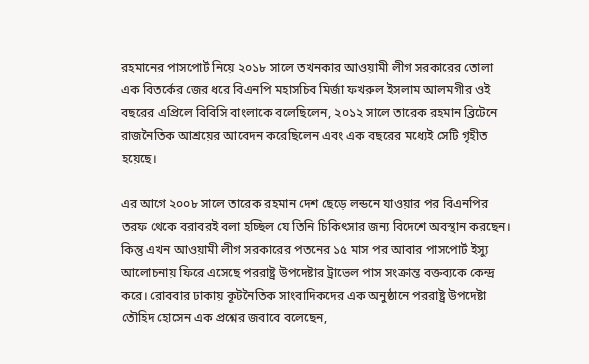রহমানের পাসপোর্ট নিয়ে ২০১৮ সালে তখনকার আওয়ামী লীগ সরকারের তোলা এক বিতর্কের জের ধরে বিএনপি মহাসচিব মির্জা ফখরুল ইসলাম আলমগীর ওই বছরের এপ্রিলে বিবিসি বাংলাকে বলেছিলেন, ২০১২ সালে তারেক রহমান ব্রিটেনে রাজনৈতিক আশ্রয়ের আবেদন করেছিলেন এবং এক বছরের মধ্যেই সেটি গৃহীত হয়েছে।

এর আগে ২০০৮ সালে তারেক রহমান দেশ ছেড়ে লন্ডনে যাওয়ার পর বিএনপির তরফ থেকে বরাবরই বলা হচ্ছিল যে তিনি চিকিৎসার জন্য বিদেশে অবস্থান করছেন। কিন্তু এখন আওয়ামী লীগ সরকারের পতনের ১৫ মাস পর আবার পাসপোর্ট ইস্যু আলোচনায় ফিরে এসেছে পররাষ্ট্র উপদেষ্টার ট্রাভেল পাস সংক্রান্ত বক্তব্যকে কেন্দ্র করে। রোববার ঢাকায় কূটনৈতিক সাংবাদিকদের এক অনুষ্ঠানে পররাষ্ট্র উপদেষ্টা তৌহিদ হোসেন এক প্রশ্নের জবাবে বলেছেন,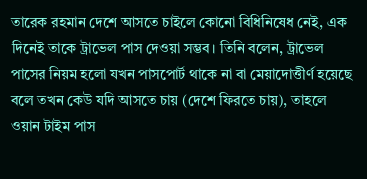তারেক রহমান দেশে আসতে চাইলে কোনো বিধিনিষেধ নেই, এক দিনেই তাকে ট্রাভেল পাস দেওয়া সম্ভব। তিনি বলেন, ট্রাভেল পাসের নিয়ম হলো যখন পাসপোর্ট থাকে না বা মেয়াদোত্তীর্ণ হয়েছে বলে তখন কেউ যদি আসতে চায় (দেশে ফিরতে চায়), তাহলে ওয়ান টাইম পাস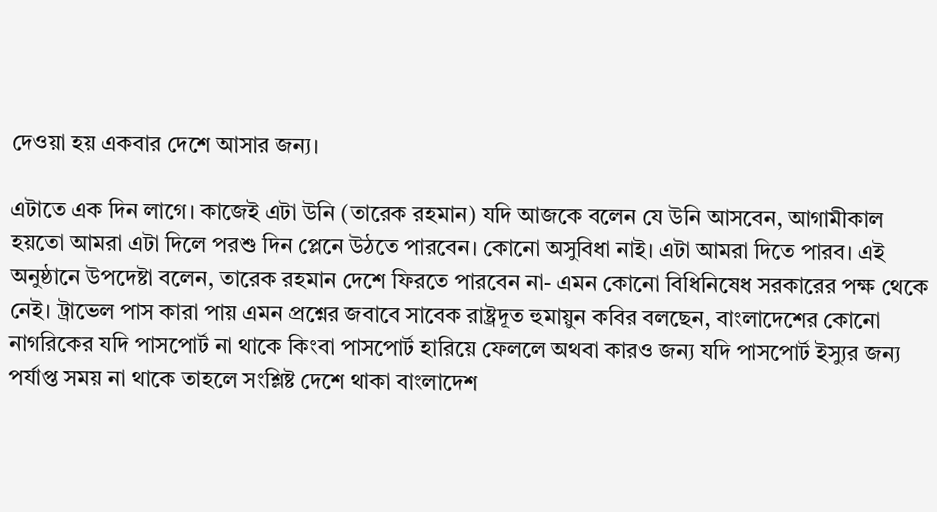দেওয়া হয় একবার দেশে আসার জন্য।

এটাতে এক দিন লাগে। কাজেই এটা উনি (তারেক রহমান) যদি আজকে বলেন যে উনি আসবেন, আগামীকাল হয়তো আমরা এটা দিলে পরশু দিন প্লেনে উঠতে পারবেন। কোনো অসুবিধা নাই। এটা আমরা দিতে পারব। এই অনুষ্ঠানে উপদেষ্টা বলেন, তারেক রহমান দেশে ফিরতে পারবেন না- এমন কোনো বিধিনিষেধ সরকারের পক্ষ থেকে নেই। ট্রাভেল পাস কারা পায় এমন প্রশ্নের জবাবে সাবেক রাষ্ট্রদূত হুমায়ুন কবির বলছেন, বাংলাদেশের কোনো নাগরিকের যদি পাসপোর্ট না থাকে কিংবা পাসপোর্ট হারিয়ে ফেললে অথবা কারও জন্য যদি পাসপোর্ট ইস্যুর জন্য পর্যাপ্ত সময় না থাকে তাহলে সংশ্লিষ্ট দেশে থাকা বাংলাদেশ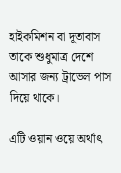হাইকমিশন বা দূতাবাস তাকে শুধুমাত্র দেশে আসার জন্য ট্রাভেল পাস দিয়ে থাকে।

এটি ওয়ান ওয়ে অর্থাৎ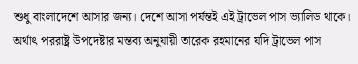শুধু বাংলাদেশে আসার জন্য। দেশে আসা পর্যন্তই এই ট্রাভেল পাস ভ্যালিড থাকে। অর্থাৎ পররাষ্ট্র উপদেষ্টার মন্তব্য অনুযায়ী তারেক রহমানের যদি ট্রাভেল পাস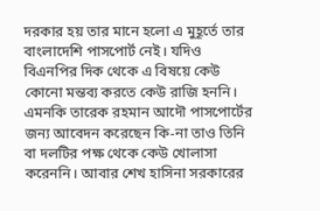দরকার হয় তার মানে হলো এ মুহূর্তে তার বাংলাদেশি পাসপোর্ট নেই। যদিও বিএনপির দিক থেকে এ বিষয়ে কেউ কোনো মন্তব্য করতে কেউ রাজি হননি। এমনকি তারেক রহমান আদৌ পাসপোর্টের জন্য আবেদন করেছেন কি-না তাও তিনি বা দলটির পক্ষ থেকে কেউ খোলাসা করেননি। আবার শেখ হাসিনা সরকারের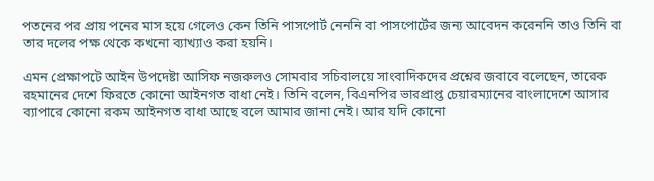পতনের পর প্রায় পনের মাস হয়ে গেলেও কেন তিনি পাসপোর্ট নেননি বা পাসপোর্টের জন্য আবেদন করেননি তাও তিনি বা তার দলের পক্ষ থেকে কখনো ব্যাখ্যাও করা হয়নি।

এমন প্রেক্ষাপটে আইন উপদেষ্টা আসিফ নজরুলও সোমবার সচিবালয়ে সাংবাদিকদের প্রশ্নের জবাবে বলেছেন, তারেক রহমানের দেশে ফিরতে কোনো আইনগত বাধা নেই। তিনি বলেন, বিএনপির ভারপ্রাপ্ত চেয়ারম্যানের বাংলাদেশে আসার ব্যাপারে কোনো রকম আইনগত বাধা আছে বলে আমার জানা নেই। আর যদি কোনো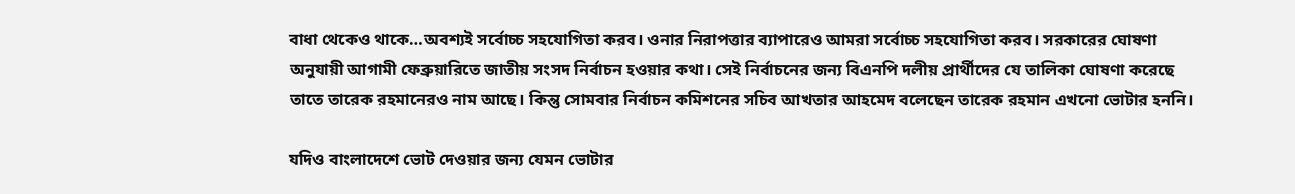বাধা থেকেও থাকে…অবশ্যই সর্বোচ্চ সহযোগিতা করব। ওনার নিরাপত্তার ব্যাপারেও আমরা সর্বোচ্চ সহযোগিতা করব। সরকারের ঘোষণা অনুযায়ী আগামী ফেব্রুয়ারিতে জাতীয় সংসদ নির্বাচন হওয়ার কথা। সেই নির্বাচনের জন্য বিএনপি দলীয় প্রার্থীদের যে তালিকা ঘোষণা করেছে তাতে তারেক রহমানেরও নাম আছে। কিন্তু সোমবার নির্বাচন কমিশনের সচিব আখতার আহমেদ বলেছেন তারেক রহমান এখনো ভোটার হননি।

যদিও বাংলাদেশে ভোট দেওয়ার জন্য যেমন ভোটার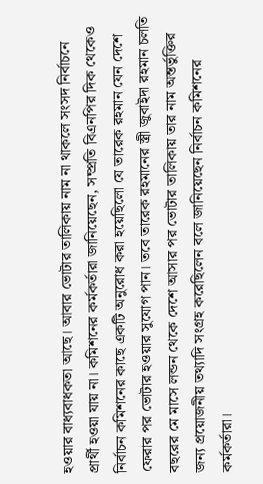হওয়ার বাধ্যবাধকতা আছে। আবার ভোটার তালিকায় নাম না থাকলে সংসদ নির্বাচনে প্রার্থী হওয়া যায় না। কমিশনের কর্মকর্তারা জানিয়েছেন, সম্প্রতি বিএনপির দিক থেকেও নির্বাচন কমিশনের কাছে একটি অনুরোধ করা হয়েছিলো যে তারেক রহমান যেন দেশে ফেরার পর ভোটার হওয়ার সুযোগ পান। তবে তারেক রহমানের স্ত্রী জুবাইদা রহমান চলতি বছরের মে মাসে লন্ডন থেকে দেশে আসার পর ভোটার তালিকায় তার নাম অন্তর্ভুক্তির জন্য প্রয়োজনীয় তথ্যাদি সংগ্রহ করেছিলেন বলে জানিয়েছেন নির্বাচন কমিশনের কর্মকর্তারা।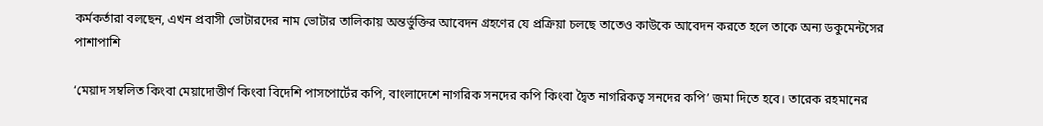কর্মকর্তারা বলছেন, এখন প্রবাসী ভোটারদের নাম ভোটার তালিকায় অন্তর্ভুক্তির আবেদন গ্রহণের যে প্রক্রিয়া চলছে তাতেও কাউকে আবেদন করতে হলে তাকে অন্য ডকুমেন্টসের পাশাপাশি

‘মেয়াদ সম্বলিত কিংবা মেয়াদোত্তীর্ণ কিংবা বিদেশি পাসপোর্টের কপি, বাংলাদেশে নাগরিক সনদের কপি কিংবা দ্বৈত নাগরিকত্ব সনদের কপি’ জমা দিতে হবে। তারেক রহমানের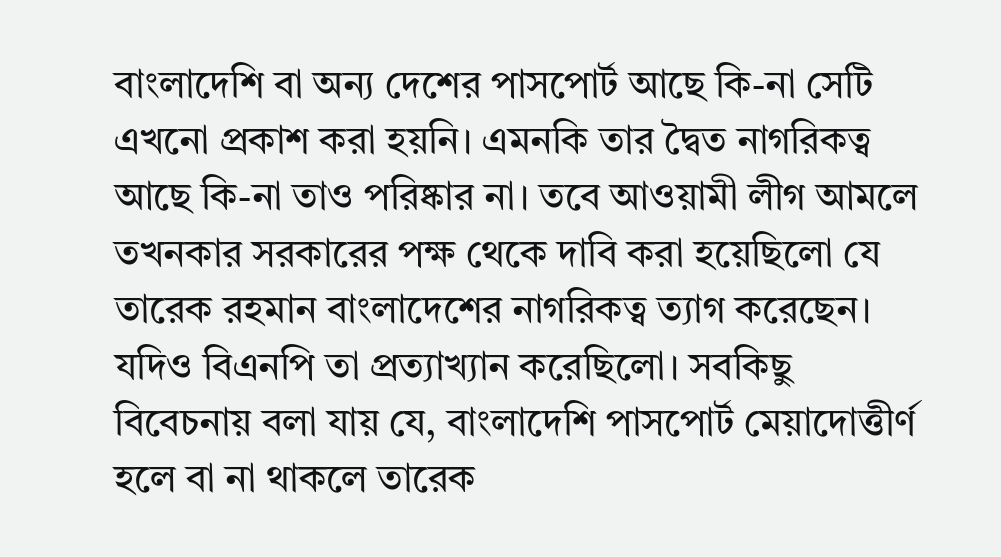বাংলাদেশি বা অন্য দেশের পাসপোর্ট আছে কি-না সেটি এখনো প্রকাশ করা হয়নি। এমনকি তার দ্বৈত নাগরিকত্ব আছে কি-না তাও পরিষ্কার না। তবে আওয়ামী লীগ আমলে তখনকার সরকারের পক্ষ থেকে দাবি করা হয়েছিলো যে তারেক রহমান বাংলাদেশের নাগরিকত্ব ত্যাগ করেছেন। যদিও বিএনপি তা প্রত্যাখ্যান করেছিলো। সবকিছু বিবেচনায় বলা যায় যে, বাংলাদেশি পাসপোর্ট মেয়াদোত্তীর্ণ হলে বা না থাকলে তারেক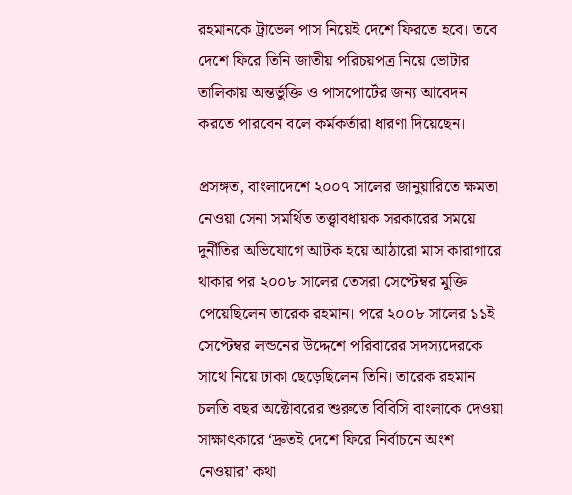রহমানকে ট্রাভেল পাস নিয়েই দেশে ফিরতে হবে। তবে দেশে ফিরে তিনি জাতীয় পরিচয়পত্র নিয়ে ভোটার তালিকায় অন্তর্ভুক্তি ও পাসপোর্টের জন্য আবেদন করতে পারবেন বলে কর্মকর্তারা ধারণা দিয়েছেন।

প্রসঙ্গত, বাংলাদেশে ২০০৭ সালের জানুয়ারিতে ক্ষমতা নেওয়া সেনা সমর্থিত তত্ত্বাবধায়ক সরকারের সময়ে দুর্নীতির অভিযোগে আটক হয়ে আঠারো মাস কারাগারে থাকার পর ২০০৮ সালের তেসরা সেপ্টেম্বর মুক্তি পেয়েছিলেন তারেক রহমান। পরে ২০০৮ সালের ১১ই সেপ্টেম্বর লন্ডনের উদ্দেশে পরিবারের সদস্যদেরকে সাথে নিয়ে ঢাকা ছেড়েছিলেন তিনি। তারেক রহমান চলতি বছর অক্টোবরের শুরুতে বিবিসি বাংলাকে দেওয়া সাক্ষাৎকারে ‘দ্রুতই দেশে ফিরে নির্বাচনে অংশ নেওয়ার’ কথা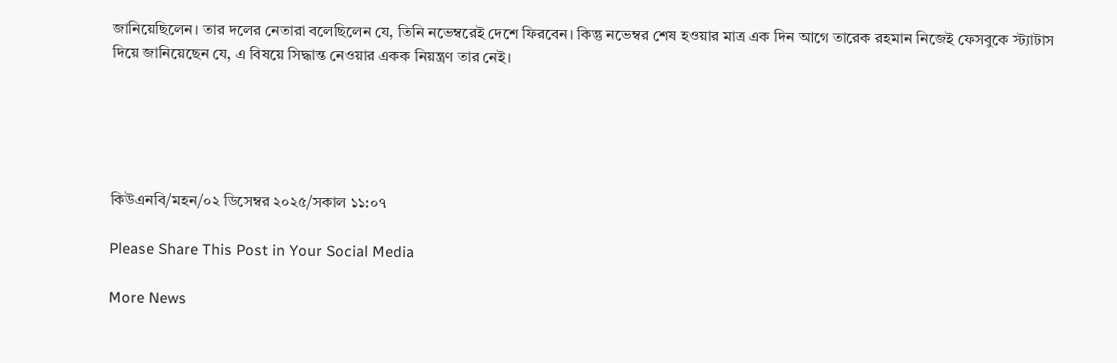জানিয়েছিলেন। তার দলের নেতারা বলেছিলেন যে, তিনি নভেম্বরেই দেশে ফিরবেন। কিন্তু নভেম্বর শেষ হওয়ার মাত্র এক দিন আগে তারেক রহমান নিজেই ফেসবুকে স্ট্যাটাস দিয়ে জানিয়েছেন যে, এ বিষয়ে সিদ্ধান্ত নেওয়ার একক নিয়ন্ত্রণ তার নেই।





কিউএনবি/মহন/০২ ডিসেম্বর ২০২৫/সকাল ১১:০৭

Please Share This Post in Your Social Media

More News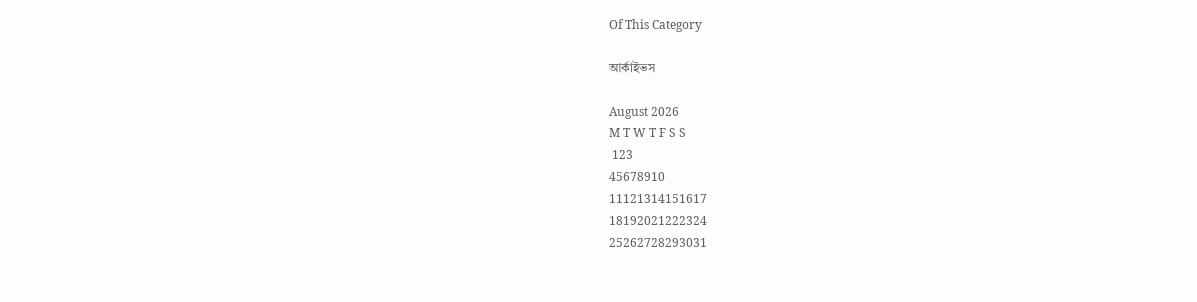Of This Category

আর্কাইভস

August 2026
M T W T F S S
 123
45678910
11121314151617
18192021222324
25262728293031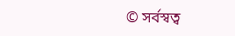© সর্বস্বত্ব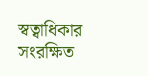স্বত্বাধিকার সংরক্ষিত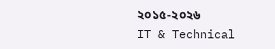২০১৫-২০২৬
IT & Technical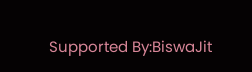Supported By:BiswaJit